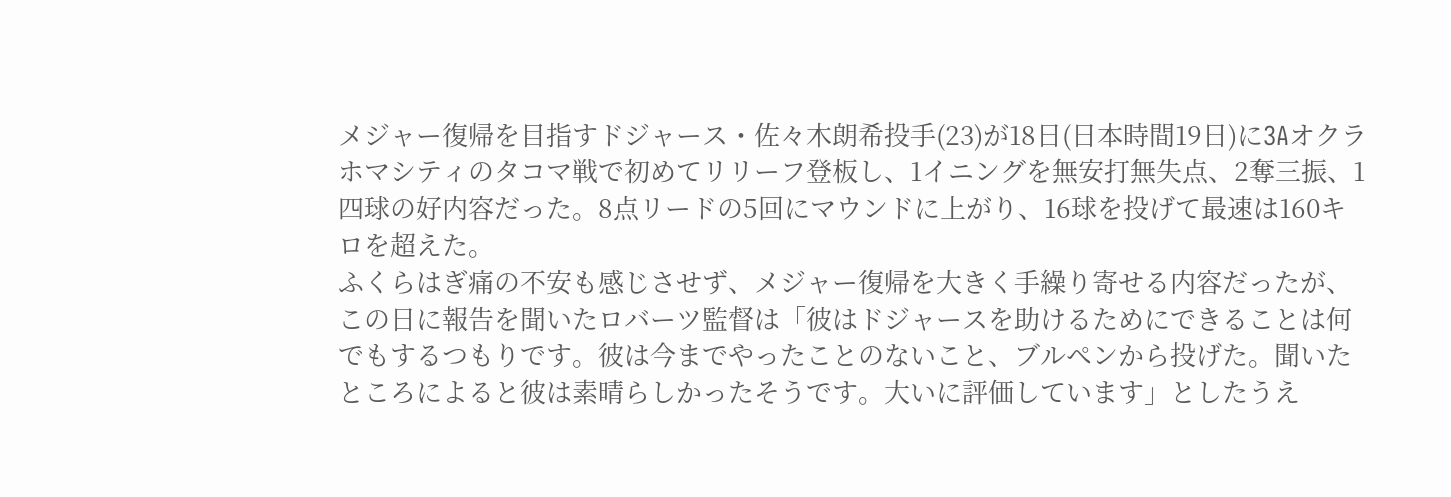メジャー復帰を目指すドジャース・佐々木朗希投手(23)が18日(日本時間19日)に3Aオクラホマシティのタコマ戦で初めてリリーフ登板し、1イニングを無安打無失点、2奪三振、1四球の好内容だった。8点リードの5回にマウンドに上がり、16球を投げて最速は160キロを超えた。
ふくらはぎ痛の不安も感じさせず、メジャー復帰を大きく手繰り寄せる内容だったが、この日に報告を聞いたロバーツ監督は「彼はドジャースを助けるためにできることは何でもするつもりです。彼は今までやったことのないこと、ブルペンから投げた。聞いたところによると彼は素晴らしかったそうです。大いに評価しています」としたうえ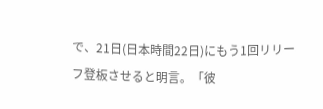で、21日(日本時間22日)にもう1回リリーフ登板させると明言。「彼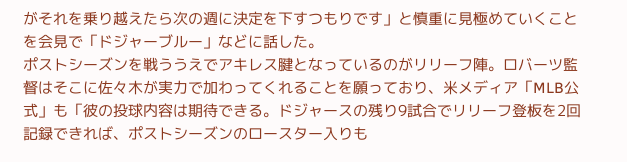がそれを乗り越えたら次の週に決定を下すつもりです」と慎重に見極めていくことを会見で「ドジャーブルー」などに話した。
ポストシーズンを戦ううえでアキレス腱となっているのがリリーフ陣。ロバーツ監督はそこに佐々木が実力で加わってくれることを願っており、米メディア「MLB公式」も「彼の投球内容は期待できる。ドジャースの残り9試合でリリーフ登板を2回記録できれば、ポストシーズンのロースター入りも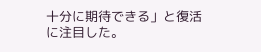十分に期待できる」と復活に注目した。